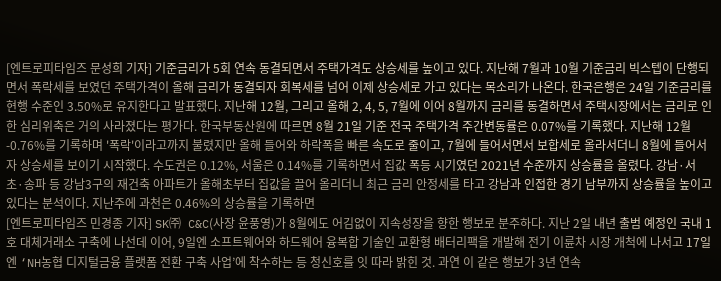[엔트로피타임즈 문성희 기자] 기준금리가 5회 연속 동결되면서 주택가격도 상승세를 높이고 있다. 지난해 7월과 10월 기준금리 빅스텝이 단행되면서 폭락세를 보였던 주택가격이 올해 금리가 동결되자 회복세를 넘어 이제 상승세로 가고 있다는 목소리가 나온다. 한국은행은 24일 기준금리를 현행 수준인 3.50%로 유지한다고 발표했다. 지난해 12월, 그리고 올해 2, 4, 5, 7월에 이어 8월까지 금리를 동결하면서 주택시장에서는 금리로 인한 심리위축은 거의 사라졌다는 평가다. 한국부동산원에 따르면 8월 21일 기준 전국 주택가격 주간변동률은 0.07%를 기록했다. 지난해 12월 -0.76%를 기록하며 '폭락'이라고까지 불렸지만 올해 들어와 하락폭을 빠른 속도로 줄이고, 7월에 들어서면서 보합세로 올라서더니 8월에 들어서자 상승세를 보이기 시작했다. 수도권은 0.12%, 서울은 0.14%를 기록하면서 집값 폭등 시기였던 2021년 수준까지 상승률을 올렸다. 강남·서초·송파 등 강남3구의 재건축 아파트가 올해초부터 집값을 끌어 올리더니 최근 금리 안정세를 타고 강남과 인접한 경기 남부까지 상승률을 높이고 있다는 분석이다. 지난주에 과천은 0.46%의 상승률을 기록하면
[엔트로피타임즈 민경종 기자] SK㈜ C&C(사장 윤풍영)가 8월에도 어김없이 지속성장을 향한 행보로 분주하다. 지난 2일 내년 출범 예정인 국내 1호 대체거래소 구축에 나선데 이어, 9일엔 소프트웨어와 하드웨어 융복합 기술인 교환형 배터리팩을 개발해 전기 이륜차 시장 개척에 나서고 17일엔 ‘NH농협 디지털금융 플랫폼 전환 구축 사업’에 착수하는 등 청신호를 잇 따라 밝힌 것. 과연 이 같은 행보가 3년 연속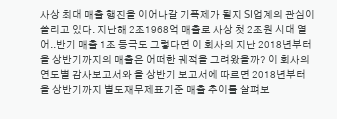사상 최대 매출 행진을 이어나갈 기폭제가 될지 SI업계의 관심이 쏠리고 있다. 지난해 2조1968억 매출로 사상 첫 2조원 시대 열어..반기 매출 1조 등극도 그렇다면 이 회사의 지난 2018년부터 올 상반기까지의 매출은 어떠한 궤적을 그려왔을까? 이 회사의 연도별 감사보고서와 올 상반기 보고서에 따르면 2018년부터 올 상반기까지 별도재무제표기준 매출 추이를 살펴보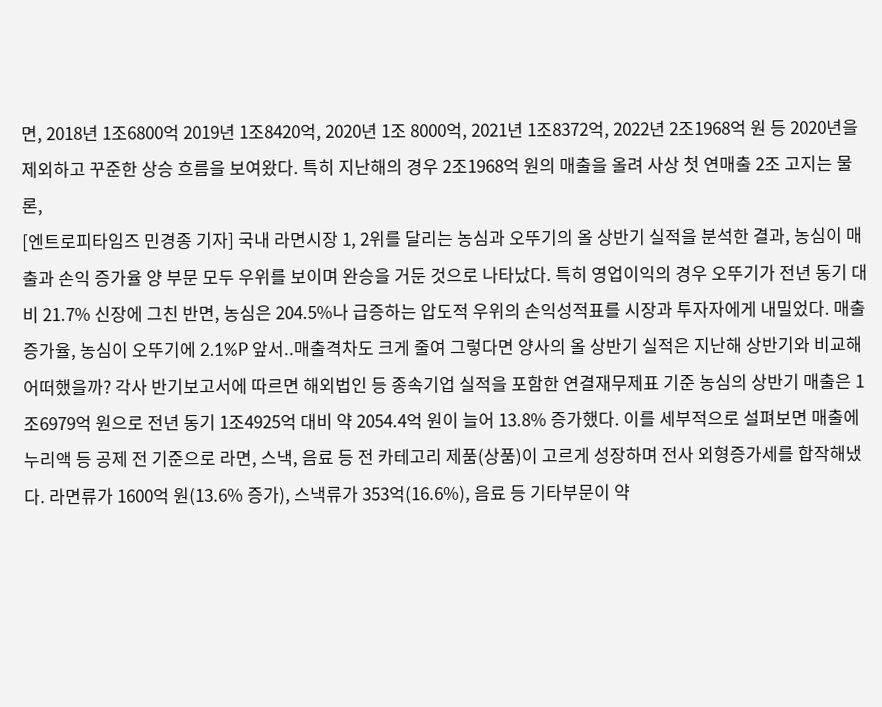면, 2018년 1조6800억 2019년 1조8420억, 2020년 1조 8000억, 2021년 1조8372억, 2022년 2조1968억 원 등 2020년을 제외하고 꾸준한 상승 흐름을 보여왔다. 특히 지난해의 경우 2조1968억 원의 매출을 올려 사상 첫 연매출 2조 고지는 물론,
[엔트로피타임즈 민경종 기자] 국내 라면시장 1, 2위를 달리는 농심과 오뚜기의 올 상반기 실적을 분석한 결과, 농심이 매출과 손익 증가율 양 부문 모두 우위를 보이며 완승을 거둔 것으로 나타났다. 특히 영업이익의 경우 오뚜기가 전년 동기 대비 21.7% 신장에 그친 반면, 농심은 204.5%나 급증하는 압도적 우위의 손익성적표를 시장과 투자자에게 내밀었다. 매출증가율, 농심이 오뚜기에 2.1%P 앞서..매출격차도 크게 줄여 그렇다면 양사의 올 상반기 실적은 지난해 상반기와 비교해 어떠했을까? 각사 반기보고서에 따르면 해외법인 등 종속기업 실적을 포함한 연결재무제표 기준 농심의 상반기 매출은 1조6979억 원으로 전년 동기 1조4925억 대비 약 2054.4억 원이 늘어 13.8% 증가했다. 이를 세부적으로 설펴보면 매출에누리액 등 공제 전 기준으로 라면, 스낵, 음료 등 전 카테고리 제품(상품)이 고르게 성장하며 전사 외형증가세를 합작해냈다. 라면류가 1600억 원(13.6% 증가), 스낵류가 353억(16.6%), 음료 등 기타부문이 약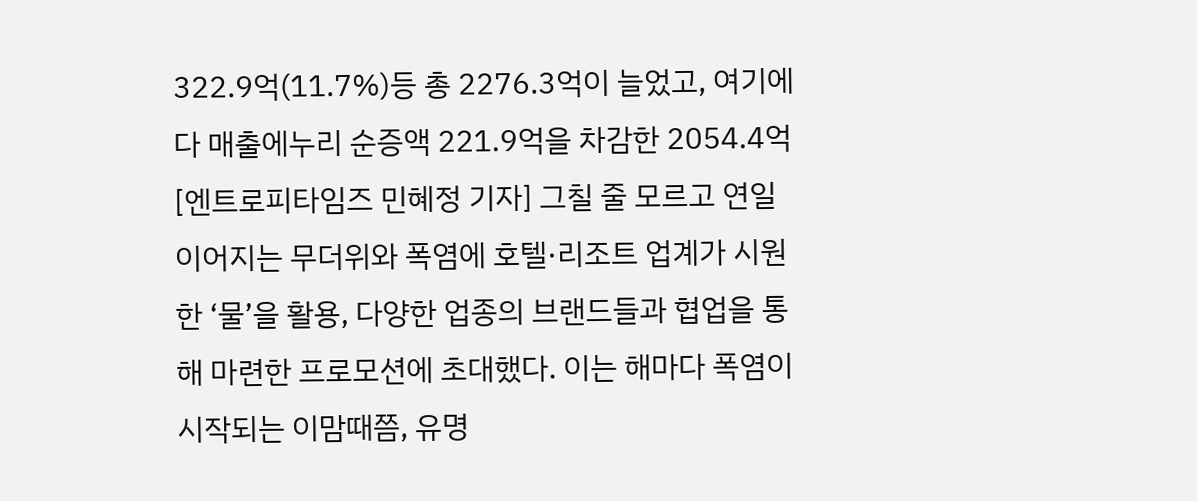322.9억(11.7%)등 총 2276.3억이 늘었고, 여기에다 매출에누리 순증액 221.9억을 차감한 2054.4억
[엔트로피타임즈 민혜정 기자] 그칠 줄 모르고 연일 이어지는 무더위와 폭염에 호텔·리조트 업계가 시원한 ‘물’을 활용, 다양한 업종의 브랜드들과 협업을 통해 마련한 프로모션에 초대했다. 이는 해마다 폭염이 시작되는 이맘때쯤, 유명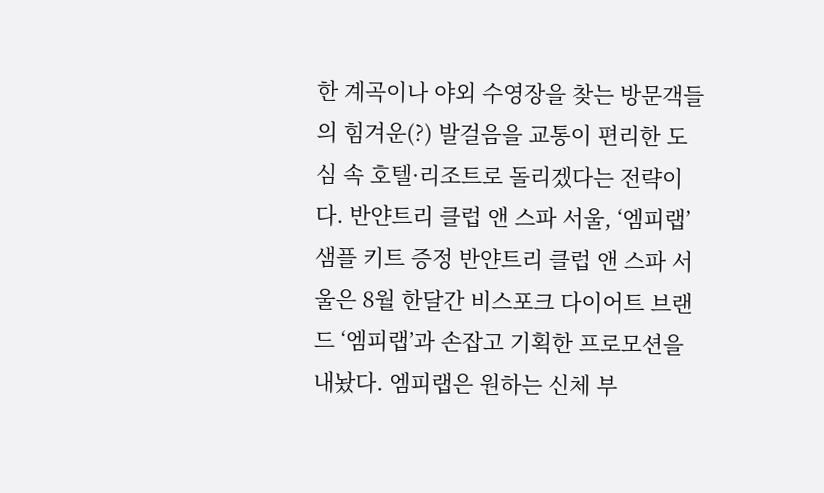한 계곡이나 야외 수영장을 찾는 방문객들의 힘겨운(?) 발걸음을 교통이 편리한 도심 속 호텔·리조트로 돌리겠다는 전략이다. 반얀트리 클럽 앤 스파 서울, ‘엠피랩’ 샘플 키트 증정 반얀트리 클럽 앤 스파 서울은 8월 한달간 비스포크 다이어트 브랜드 ‘엠피랩’과 손잡고 기획한 프로모션을 내놨다. 엠피랩은 원하는 신체 부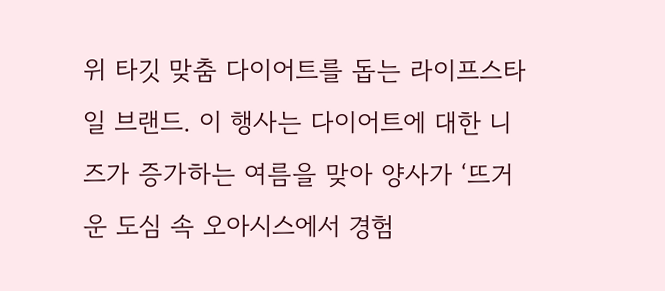위 타깃 맞춤 다이어트를 돕는 라이프스타일 브랜드. 이 행사는 다이어트에 대한 니즈가 증가하는 여름을 맞아 양사가 ‘뜨거운 도심 속 오아시스에서 경험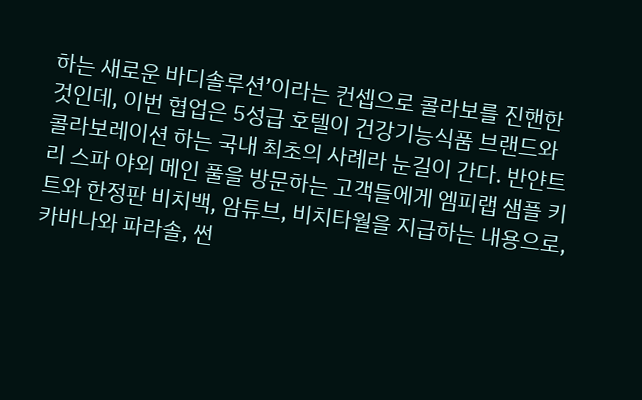하는 새로운 바디솔루션’이라는 컨셉으로 콜라보를 진핸한 것인데, 이번 협업은 5성급 호텔이 건강기능식품 브랜드와 콜라보레이션 하는 국내 최초의 사례라 눈길이 간다. 반얀트리 스파 야외 메인 풀을 방문하는 고객들에게 엠피랩 샘플 키트와 한정판 비치백, 암튜브, 비치타월을 지급하는 내용으로, 카바나와 파라솔, 썬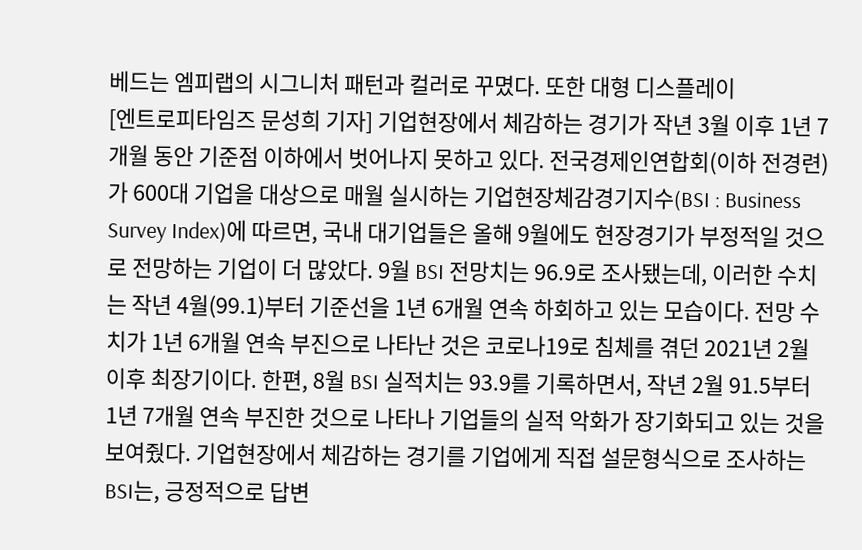베드는 엠피랩의 시그니처 패턴과 컬러로 꾸몄다. 또한 대형 디스플레이
[엔트로피타임즈 문성희 기자] 기업현장에서 체감하는 경기가 작년 3월 이후 1년 7개월 동안 기준점 이하에서 벗어나지 못하고 있다. 전국경제인연합회(이하 전경련)가 600대 기업을 대상으로 매월 실시하는 기업현장체감경기지수(BSI : Business Survey Index)에 따르면, 국내 대기업들은 올해 9월에도 현장경기가 부정적일 것으로 전망하는 기업이 더 많았다. 9월 BSI 전망치는 96.9로 조사됐는데, 이러한 수치는 작년 4월(99.1)부터 기준선을 1년 6개월 연속 하회하고 있는 모습이다. 전망 수치가 1년 6개월 연속 부진으로 나타난 것은 코로나19로 침체를 겪던 2021년 2월 이후 최장기이다. 한편, 8월 BSI 실적치는 93.9를 기록하면서, 작년 2월 91.5부터 1년 7개월 연속 부진한 것으로 나타나 기업들의 실적 악화가 장기화되고 있는 것을 보여줬다. 기업현장에서 체감하는 경기를 기업에게 직접 설문형식으로 조사하는 BSI는, 긍정적으로 답변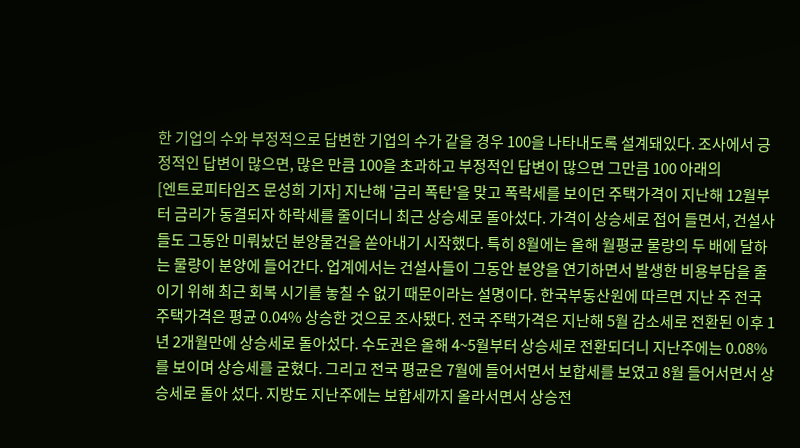한 기업의 수와 부정적으로 답변한 기업의 수가 같을 경우 100을 나타내도록 설계돼있다. 조사에서 긍정적인 답변이 많으면, 많은 만큼 100을 초과하고 부정적인 답변이 많으면 그만큼 100 아래의
[엔트로피타임즈 문성희 기자] 지난해 '금리 폭탄'을 맞고 폭락세를 보이던 주택가격이 지난해 12월부터 금리가 동결되자 하락세를 줄이더니 최근 상승세로 돌아섰다. 가격이 상승세로 접어 들면서, 건설사들도 그동안 미뤄놨던 분양물건을 쏟아내기 시작했다. 특히 8월에는 올해 월평균 물량의 두 배에 달하는 물량이 분양에 들어간다. 업계에서는 건설사들이 그동안 분양을 연기하면서 발생한 비용부담을 줄이기 위해 최근 회복 시기를 놓칠 수 없기 때문이라는 설명이다. 한국부동산원에 따르면 지난 주 전국 주택가격은 평균 0.04% 상승한 것으로 조사됐다. 전국 주택가격은 지난해 5월 감소세로 전환된 이후 1년 2개월만에 상승세로 돌아섰다. 수도권은 올해 4~5월부터 상승세로 전환되더니 지난주에는 0.08%를 보이며 상승세를 굳혔다. 그리고 전국 평균은 7월에 들어서면서 보합세를 보였고 8월 들어서면서 상승세로 돌아 섰다. 지방도 지난주에는 보합세까지 올라서면서 상승전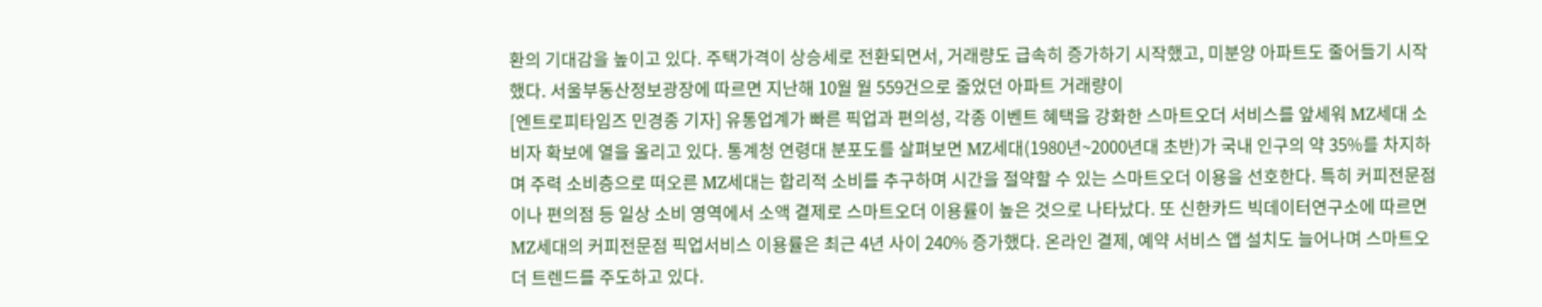환의 기대감을 높이고 있다. 주택가격이 상승세로 전환되면서, 거래량도 급속히 증가하기 시작했고, 미분양 아파트도 줄어들기 시작했다. 서울부동산정보광장에 따르면 지난해 10월 월 559건으로 줄었던 아파트 거래량이
[엔트로피타임즈 민경종 기자] 유통업계가 빠른 픽업과 편의성, 각종 이벤트 혜택을 강화한 스마트오더 서비스를 앞세워 MZ세대 소비자 확보에 열을 올리고 있다. 통계청 연령대 분포도를 살펴보면 MZ세대(1980년~2000년대 초반)가 국내 인구의 약 35%를 차지하며 주력 소비층으로 떠오른 MZ세대는 합리적 소비를 추구하며 시간을 절약할 수 있는 스마트오더 이용을 선호한다. 특히 커피전문점이나 편의점 등 일상 소비 영역에서 소액 결제로 스마트오더 이용률이 높은 것으로 나타났다. 또 신한카드 빅데이터연구소에 따르면 MZ세대의 커피전문점 픽업서비스 이용률은 최근 4년 사이 240% 증가했다. 온라인 결제, 예약 서비스 앱 설치도 늘어나며 스마트오더 트렌드를 주도하고 있다.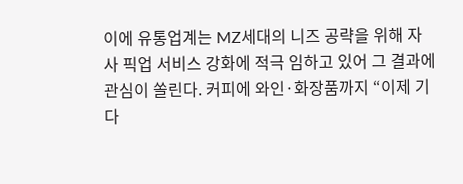이에 유통업계는 MZ세대의 니즈 공략을 위해 자사 픽업 서비스 강화에 적극 임하고 있어 그 결과에 관심이 쏠린다. 커피에 와인·화장품까지 “이제 기다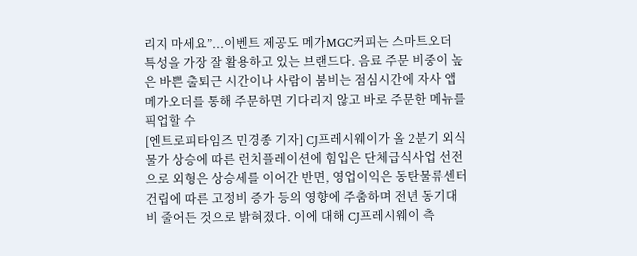리지 마세요”...이벤트 제공도 메가MGC커피는 스마트오더 특성을 가장 잘 활용하고 있는 브랜드다. 음료 주문 비중이 높은 바쁜 출퇴근 시간이나 사람이 붐비는 점심시간에 자사 앱 메가오더를 통해 주문하면 기다리지 않고 바로 주문한 메뉴를 픽업할 수
[엔트로피타임즈 민경종 기자] CJ프레시웨이가 올 2분기 외식물가 상승에 따른 런치플레이션에 힘입은 단체급식사업 선전으로 외형은 상승세를 이어간 반면, 영업이익은 동탄물류센터 건립에 따른 고정비 증가 등의 영향에 주춤하며 전년 동기대비 줄어든 것으로 밝혀졌다. 이에 대해 CJ프레시웨이 측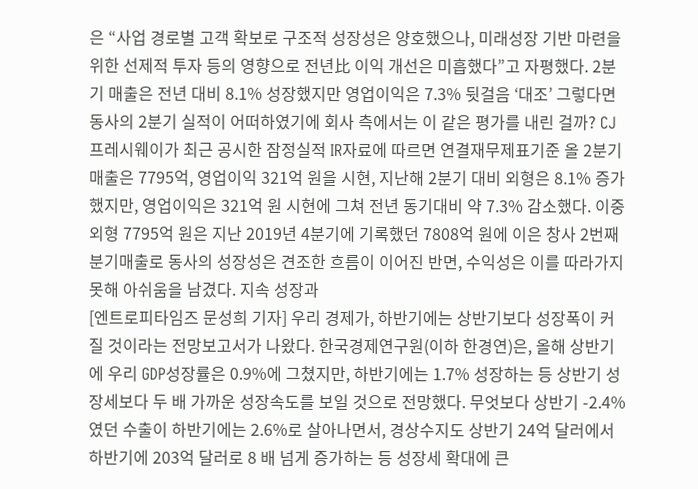은 “사업 경로별 고객 확보로 구조적 성장성은 양호했으나, 미래성장 기반 마련을 위한 선제적 투자 등의 영향으로 전년比 이익 개선은 미흡했다”고 자평했다. 2분기 매출은 전년 대비 8.1% 성장했지만 영업이익은 7.3% 뒷걸음 ‘대조’ 그렇다면 동사의 2분기 실적이 어떠하였기에 회사 측에서는 이 같은 평가를 내린 걸까? CJ프레시웨이가 최근 공시한 잠정실적 IR자료에 따르면 연결재무제표기준 올 2분기 매출은 7795억, 영업이익 321억 원을 시현, 지난해 2분기 대비 외형은 8.1% 증가했지만, 영업이익은 321억 원 시현에 그쳐 전년 동기대비 약 7.3% 감소했다. 이중 외형 7795억 원은 지난 2019년 4분기에 기록했던 7808억 원에 이은 창사 2번째 분기매출로 동사의 성장성은 견조한 흐름이 이어진 반면, 수익성은 이를 따라가지 못해 아쉬움을 남겼다. 지속 성장과
[엔트로피타임즈 문성희 기자] 우리 경제가, 하반기에는 상반기보다 성장폭이 커질 것이라는 전망보고서가 나왔다. 한국경제연구원(이하 한경연)은, 올해 상반기에 우리 GDP성장률은 0.9%에 그쳤지만, 하반기에는 1.7% 성장하는 등 상반기 성장세보다 두 배 가까운 성장속도를 보일 것으로 전망했다. 무엇보다 상반기 -2.4%였던 수출이 하반기에는 2.6%로 살아나면서, 경상수지도 상반기 24억 달러에서 하반기에 203억 달러로 8 배 넘게 증가하는 등 성장세 확대에 큰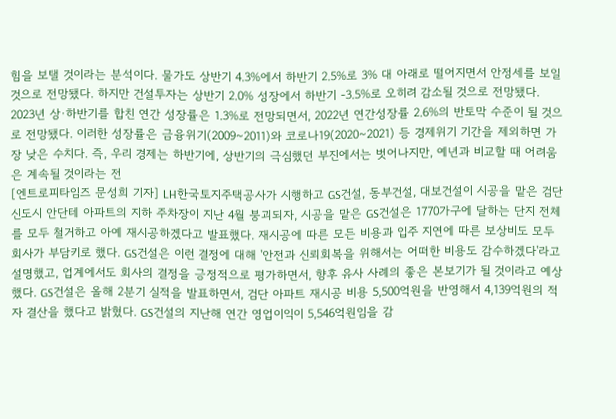힘을 보탤 것이라는 분석이다. 물가도 상반기 4.3%에서 하반기 2.5%로 3% 대 아래로 떨어지면서 안정세를 보일 것으로 전망됐다. 하지만 건설투자는 상반기 2.0% 성장에서 하반기 -3.5%로 오히려 감소될 것으로 전망됐다. 2023년 상·하반기를 합친 연간 성장률은 1.3%로 전망되면서, 2022년 연간성장률 2.6%의 반토막 수준이 될 것으로 전망됐다. 이러한 성장률은 금융위기(2009~2011)와 코로나19(2020~2021) 등 경제위기 기간을 제외하면 가장 낮은 수치다. 즉, 우리 경제는 하반기에, 상반기의 극심했던 부진에서는 벗어나지만, 예년과 비교할 때 어려움은 계속될 것이라는 전
[엔트로피타임즈 문성희 기자] LH한국토지주택공사가 시행하고 GS건설, 동부건설, 대보건설이 시공을 맡은 검단신도시 안단테 아파트의 지하 주차장이 지난 4월 붕괴되자, 시공을 맡은 GS건설은 1770가구에 달하는 단지 전체를 모두 철거하고 아예 재시공하겠다고 발표했다. 재시공에 따른 모든 비용과 입주 지연에 따른 보상비도 모두 회사가 부담키로 했다. GS건설은 이런 결정에 대해 '안전과 신뢰회복을 위해서는 어떠한 비용도 감수하겠다'라고 설명했고, 업계에서도 회사의 결정을 긍정적으로 평가하면서, 향후 유사 사례의 좋은 본보기가 될 것이라고 예상했다. GS건설은 올해 2분기 실적을 발표하면서, 검단 아파트 재시공 비용 5,500억원을 반영해서 4,139억원의 적자 결산을 했다고 밝혔다. GS건설의 지난해 연간 영업이익이 5,546억원임을 감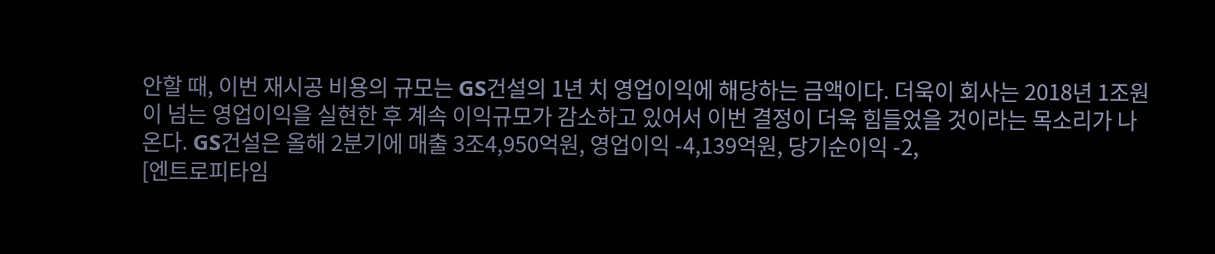안할 때, 이번 재시공 비용의 규모는 GS건설의 1년 치 영업이익에 해당하는 금액이다. 더욱이 회사는 2018년 1조원이 넘는 영업이익을 실현한 후 계속 이익규모가 감소하고 있어서 이번 결정이 더욱 힘들었을 것이라는 목소리가 나온다. GS건설은 올해 2분기에 매출 3조4,950억원, 영업이익 -4,139억원, 당기순이익 -2,
[엔트로피타임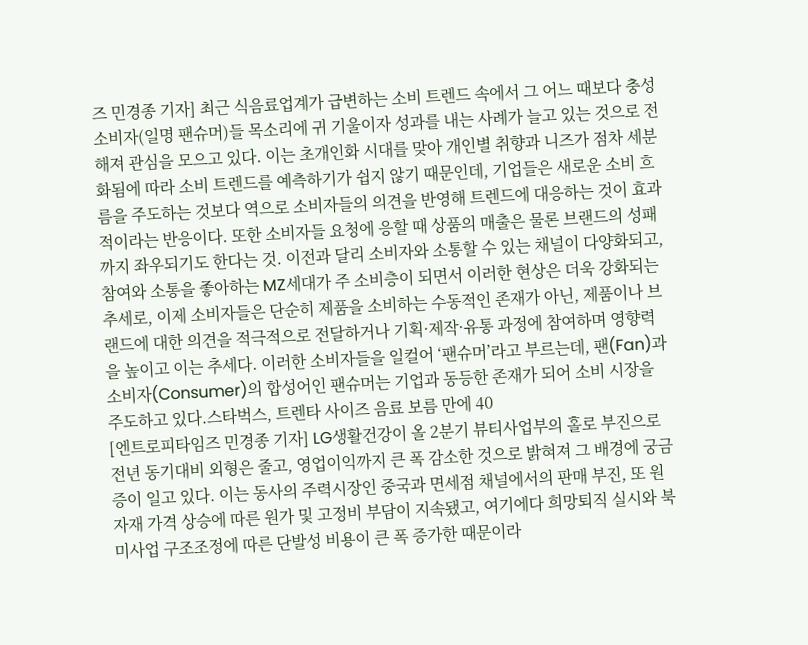즈 민경종 기자] 최근 식음료업계가 급변하는 소비 트렌드 속에서 그 어느 때보다 충성 소비자(일명 팬슈머)들 목소리에 귀 기울이자 성과를 내는 사례가 늘고 있는 것으로 전해져 관심을 모으고 있다. 이는 초개인화 시대를 맞아 개인별 취향과 니즈가 점차 세분화됨에 따라 소비 트렌드를 예측하기가 쉽지 않기 때문인데, 기업들은 새로운 소비 흐름을 주도하는 것보다 역으로 소비자들의 의견을 반영해 트렌드에 대응하는 것이 효과적이라는 반응이다. 또한 소비자들 요청에 응할 때 상품의 매출은 물론 브랜드의 성패까지 좌우되기도 한다는 것. 이전과 달리 소비자와 소통할 수 있는 채널이 다양화되고, 참여와 소통을 좋아하는 MZ세대가 주 소비층이 되면서 이러한 현상은 더욱 강화되는 추세로, 이제 소비자들은 단순히 제품을 소비하는 수동적인 존재가 아닌, 제품이나 브랜드에 대한 의견을 적극적으로 전달하거나 기획·제작·유통 과정에 참여하며 영향력을 높이고 이는 추세다. 이러한 소비자들을 일컬어 ‘팬슈머’라고 부르는데, 팬(Fan)과 소비자(Consumer)의 합성어인 팬슈머는 기업과 동등한 존재가 되어 소비 시장을 주도하고 있다.스타벅스, 트렌타 사이즈 음료 보름 만에 40
[엔트로피타임즈 민경종 기자] LG생활건강이 올 2분기 뷰티사업부의 홀로 부진으로 전년 동기대비 외형은 줄고, 영업이익까지 큰 폭 감소한 것으로 밝혀져 그 배경에 궁금증이 일고 있다. 이는 동사의 주력시장인 중국과 면세점 채널에서의 판매 부진, 또 원자재 가격 상승에 따른 원가 및 고정비 부담이 지속됐고, 여기에다 희망퇴직 실시와 북미사업 구조조정에 따른 단발성 비용이 큰 폭 증가한 때문이라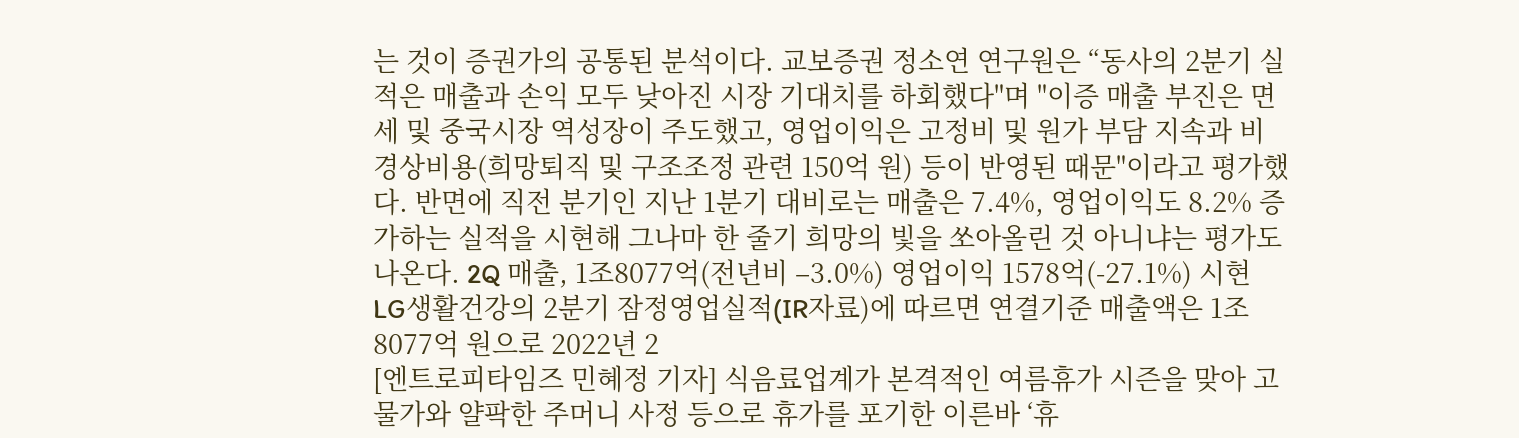는 것이 증권가의 공통된 분석이다. 교보증권 정소연 연구원은 “동사의 2분기 실적은 매출과 손익 모두 낮아진 시장 기대치를 하회했다"며 "이증 매출 부진은 면세 및 중국시장 역성장이 주도했고, 영업이익은 고정비 및 원가 부담 지속과 비경상비용(희망퇴직 및 구조조정 관련 150억 원) 등이 반영된 때문"이라고 평가했다. 반면에 직전 분기인 지난 1분기 대비로는 매출은 7.4%, 영업이익도 8.2% 증가하는 실적을 시현해 그나마 한 줄기 희망의 빛을 쏘아올린 것 아니냐는 평가도 나온다. 2Q 매출, 1조8077억(전년비 –3.0%) 영업이익 1578억(-27.1%) 시현 LG생활건강의 2분기 잠정영업실적(IR자료)에 따르면 연결기준 매출액은 1조8077억 원으로 2022년 2
[엔트로피타임즈 민혜정 기자] 식음료업계가 본격적인 여름휴가 시즌을 맞아 고물가와 얄팍한 주머니 사정 등으로 휴가를 포기한 이른바 ‘휴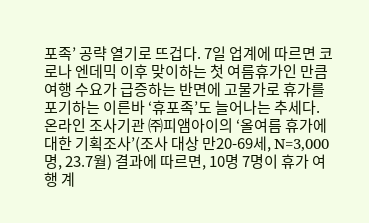포족’ 공략 열기로 뜨겁다. 7일 업계에 따르면 코로나 엔데믹 이후 맞이하는 첫 여름휴가인 만큼 여행 수요가 급증하는 반면에 고물가로 휴가를 포기하는 이른바 ‘휴포족’도 늘어나는 추세다. 온라인 조사기관 ㈜피앰아이의 ‘올여름 휴가에 대한 기획조사’(조사 대상 만20-69세, N=3,000명, 23.7월) 결과에 따르면, 10명 7명이 휴가 여행 계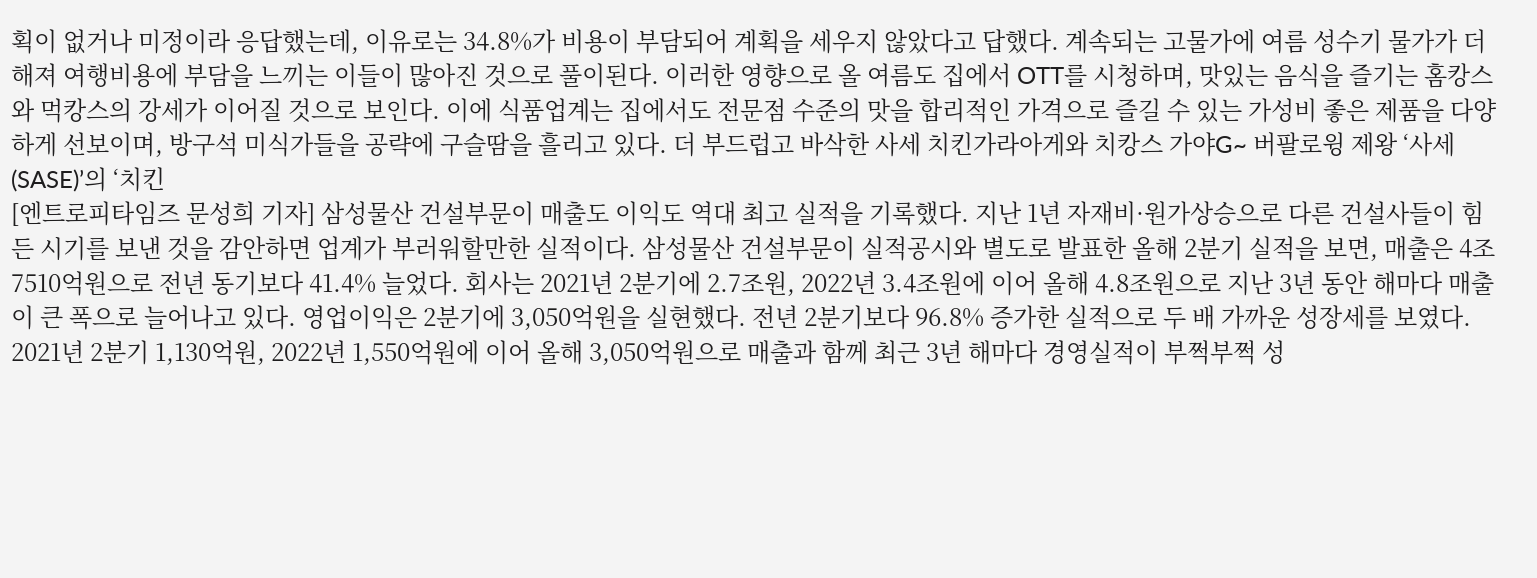획이 없거나 미정이라 응답했는데, 이유로는 34.8%가 비용이 부담되어 계획을 세우지 않았다고 답했다. 계속되는 고물가에 여름 성수기 물가가 더해져 여행비용에 부담을 느끼는 이들이 많아진 것으로 풀이된다. 이러한 영향으로 올 여름도 집에서 OTT를 시청하며, 맛있는 음식을 즐기는 홈캉스와 먹캉스의 강세가 이어질 것으로 보인다. 이에 식품업계는 집에서도 전문점 수준의 맛을 합리적인 가격으로 즐길 수 있는 가성비 좋은 제품을 다양하게 선보이며, 방구석 미식가들을 공략에 구슬땀을 흘리고 있다. 더 부드럽고 바삭한 사세 치킨가라아게와 치캉스 가야G~ 버팔로윙 제왕 ‘사세(SASE)’의 ‘치킨
[엔트로피타임즈 문성희 기자] 삼성물산 건설부문이 매출도 이익도 역대 최고 실적을 기록했다. 지난 1년 자재비·원가상승으로 다른 건설사들이 힘든 시기를 보낸 것을 감안하면 업계가 부러워할만한 실적이다. 삼성물산 건설부문이 실적공시와 별도로 발표한 올해 2분기 실적을 보면, 매출은 4조 7510억원으로 전년 동기보다 41.4% 늘었다. 회사는 2021년 2분기에 2.7조원, 2022년 3.4조원에 이어 올해 4.8조원으로 지난 3년 동안 해마다 매출이 큰 폭으로 늘어나고 있다. 영업이익은 2분기에 3,050억원을 실현했다. 전년 2분기보다 96.8% 증가한 실적으로 두 배 가까운 성장세를 보였다. 2021년 2분기 1,130억원, 2022년 1,550억원에 이어 올해 3,050억원으로 매출과 함께 최근 3년 해마다 경영실적이 부쩍부쩍 성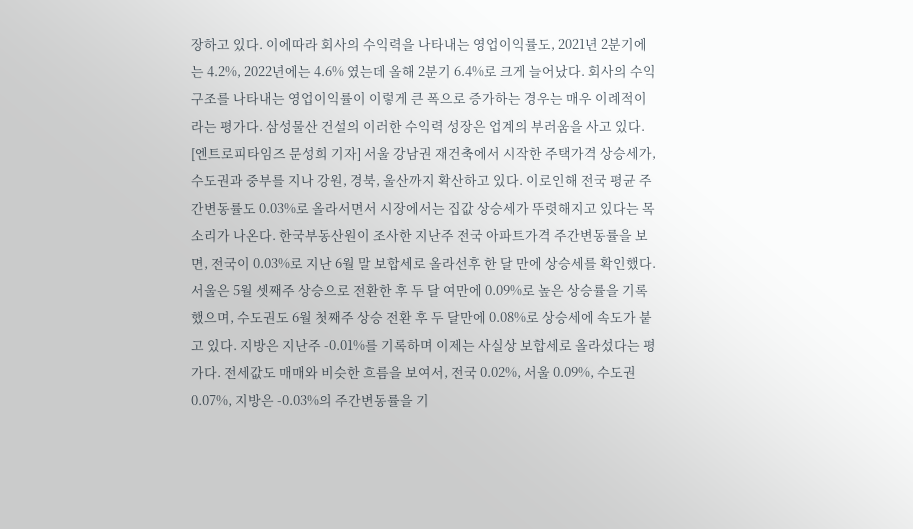장하고 있다. 이에따라 회사의 수익력을 나타내는 영업이익률도, 2021년 2분기에는 4.2%, 2022년에는 4.6% 였는데 올해 2분기 6.4%로 크게 늘어났다. 회사의 수익구조를 나타내는 영업이익률이 이렇게 큰 폭으로 증가하는 경우는 매우 이례적이라는 평가다. 삼성물산 건설의 이러한 수익력 성장은 업계의 부러움을 사고 있다.
[엔트로피타임즈 문성희 기자] 서울 강남권 재건축에서 시작한 주택가격 상승세가, 수도권과 중부를 지나 강원, 경북, 울산까지 확산하고 있다. 이로인해 전국 평균 주간변동률도 0.03%로 올라서면서 시장에서는 집값 상승세가 뚜렷해지고 있다는 목소리가 나온다. 한국부동산원이 조사한 지난주 전국 아파트가격 주간변동률을 보면, 전국이 0.03%로 지난 6월 말 보합세로 올라선후 한 달 만에 상승세를 확인했다. 서울은 5월 셋째주 상승으로 전환한 후 두 달 여만에 0.09%로 높은 상승률을 기록했으며, 수도권도 6월 첫째주 상승 전환 후 두 달만에 0.08%로 상승세에 속도가 붙고 있다. 지방은 지난주 -0.01%를 기록하며 이제는 사실상 보합세로 올라섰다는 평가다. 전세값도 매매와 비슷한 흐름을 보여서, 전국 0.02%, 서울 0.09%, 수도권 0.07%, 지방은 -0.03%의 주간변동률을 기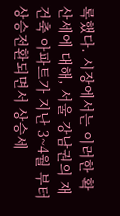록했다. 시장에서는 이러한 확산세에 대해, 서울 강남권의 재건축 아파트가 지난 3~4월 부터 상승전환되면서 상승세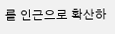를 인근으로 확산하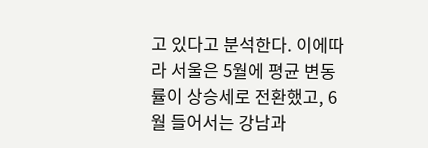고 있다고 분석한다. 이에따라 서울은 5월에 평균 변동률이 상승세로 전환했고, 6월 들어서는 강남과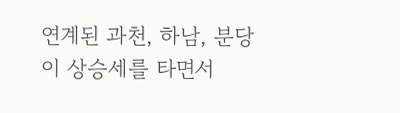연계된 과천, 하남, 분당이 상승세를 타면서